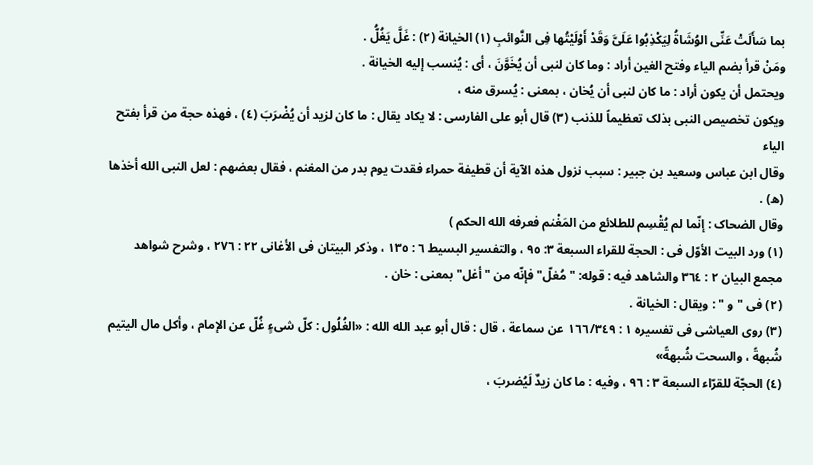بما سَأَلَتْ عَنِّى الوُشَاةُ لِیَکْذِبُوا عَلَیَّ وَقَدْ أَوْلَیْتُها فِی النَّوائبِ (١) الخیانة (٢) : غَلَّ یَغُلُّ .
ومَنْ قرأ بضم الیاء وفتح الغین أراد : وما کان لنبی أن یُخَوَّنَ ، أی : یُنسب إلیه الخیانة .
ویحتمل أن یکون أراد : ما کان لنبی أن یُخان ، بمعنى : یُسرق منه ،
ویکون تخصیص النبی بذلک تعظیماً للذنب (٣) قال أبو علی الفارسی : لا یکاد یقال : ما کان لزید أن یُضْرَبَ (٤) ، فهذه حجة من قرأ بفتح الیاء
وقال ابن عباس وسعید بن جبیر : سبب نزول هذه الآیة أن قطیفة حمراء فقدت یوم بدر من المغنم ، فقال بعضهم : لعل النبى الله أخذها (ه) .
وقال الضحاک : إنّما لم یُقْسِم للطلائع من المَغْنم فعرفه الله الحکم )
(١) ورد البیت الأوّل فی : الحجة للقراء السبعة ٣: ٩٥ ، والتفسیر البسیط ٦ : ١٣٥ ، وذکر البیتان فی الأغانی ٢٢ : ٢٧٦ ، وشرح شواهد مجمع البیان ٢ : ٣٦٤ والشاهد فیه : قوله: "مُغلّ" فإنّه من "أغل" بمعنى : خان .
(٢) فی "و " : ویقال : الخیانة .
(٣) روى العیاشی فی تفسیره ١ : ١٦٦/٣٤٩ عن سماعة ، قال : قال أبو عبد الله الله : «الغُلُول : کلّ شیءٍ غُلّ عن الإمام ، وأکل مال الیتیم شُبهةً ، والسحت شُبهةً»
(٤) الحجّة للقرّاء السبعة ٣ : ٩٦ ، وفیه : ما کان زیدٌ لَیُضربَ ،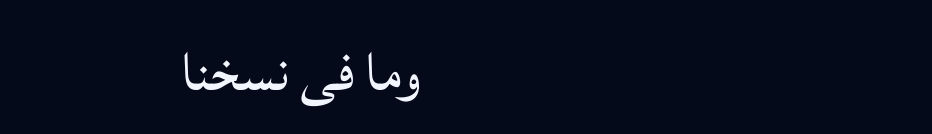وما فی نسخنا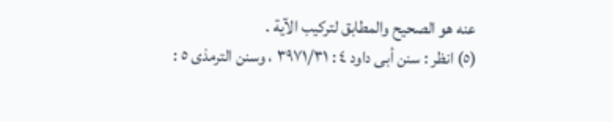عنه هو الصحیح والمطابق لترکیب الآیة .
(٥) انظر : سنن أبی داود ٤ : ٣٩٧١/٣١ ، وسنن الترمذی ٥ :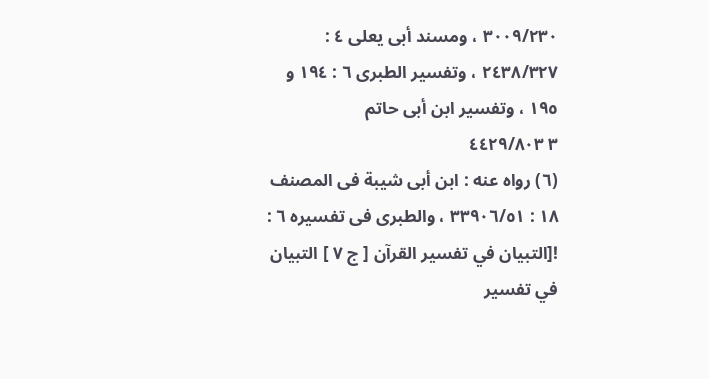٣٠٠٩/٢٣٠ ، ومسند أبی یعلى ٤ : ٢٤٣٨/٣٢٧ ، وتفسیر الطبری ٦ : ١٩٤ و ١٩٥ ، وتفسیر ابن أبی حاتم
٣ ٤٤٢٩/٨٠٣
(٦) رواه عنه : ابن أبی شیبة فی المصنف ١۸ : ٣٣٩٠٦/٥١ ، والطبری فی تفسیره ٦ :
![التبيان في تفسير القرآن [ ج ٧ ] التبيان في تفسير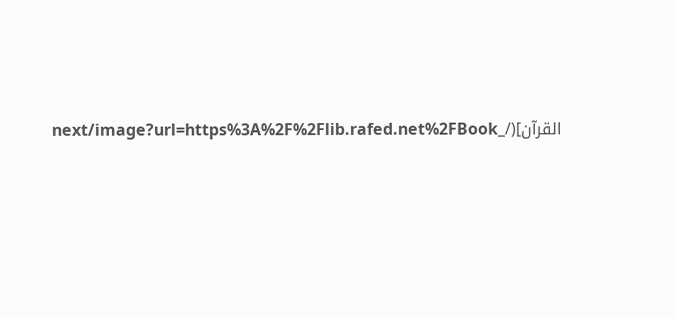القرآن](/_next/image?url=https%3A%2F%2Flib.rafed.net%2FBook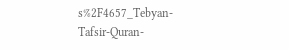s%2F4657_Tebyan-Tafsir-Quran-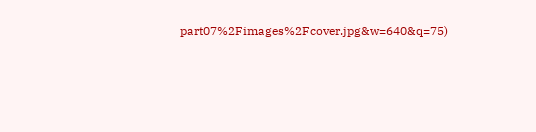part07%2Fimages%2Fcover.jpg&w=640&q=75)